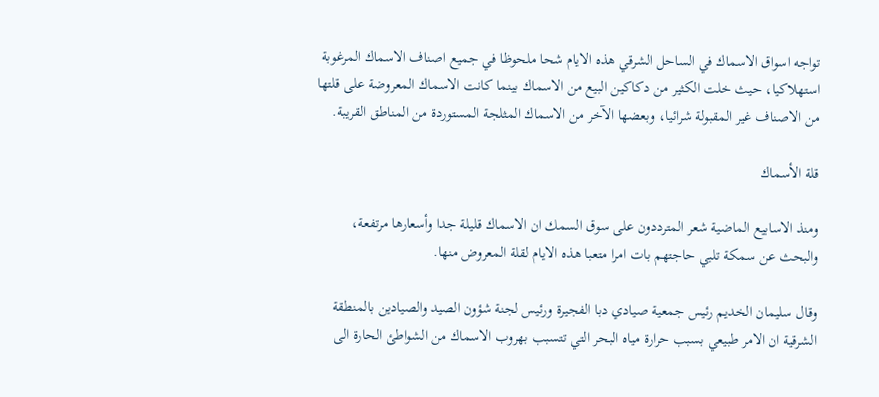تواجه اسواق الاسماك في الساحل الشرقي هذه الايام شحا ملحوظا في جميع اصناف الاسماك المرغوبة استهلاكيا، حيث خلت الكثير من دكاكين البيع من الاسماك بينما كانت الاسماك المعروضة على قلتها من الاصناف غير المقبولة شرائيا، وبعضها الآخر من الاسماك المثلجة المستوردة من المناطق القريبة.

قلة الأسماك

ومنذ الاسابيع الماضية شعر المترددون على سوق السمك ان الاسماك قليلة جدا وأسعارها مرتفعة، والبحث عن سمكة تلبي حاجتهم بات امرا متعبا هذه الايام لقلة المعروض منها.

وقال سليمان الخديم رئيس جمعية صيادي دبا الفجيرة ورئيس لجنة شؤون الصيد والصيادين بالمنطقة الشرقية ان الامر طبيعي بسبب حرارة مياه البحر التي تتسبب بهروب الاسماك من الشواطئ الحارة الى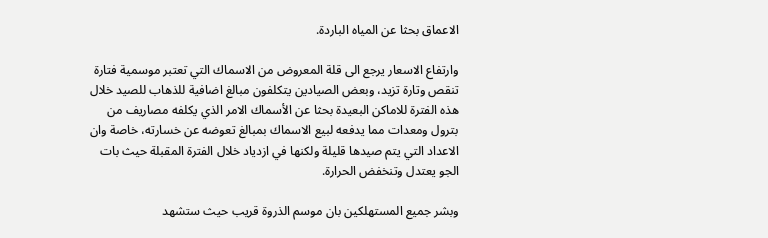الاعماق بحثا عن المياه الباردة.

وارتفاع الاسعار يرجع الى قلة المعروض من الاسماك التي تعتبر موسمية فتارة تنقص وتارة تزيد، وبعض الصيادين يتكلفون مبالغ اضافية للذهاب للصيد خلال هذه الفترة للاماكن البعيدة بحثا عن الأسماك الامر الذي يكلفه مصاريف من بترول ومعدات مما يدفعه لبيع الاسماك بمبالغ تعوضه عن خسارته، خاصة وان الاعداد التي يتم صيدها قليلة ولكنها في ازدياد خلال الفترة المقبلة حيث بات الجو يعتدل وتنخفض الحرارة.

وبشر جميع المستهلكين بان موسم الذروة قريب حيث ستشهد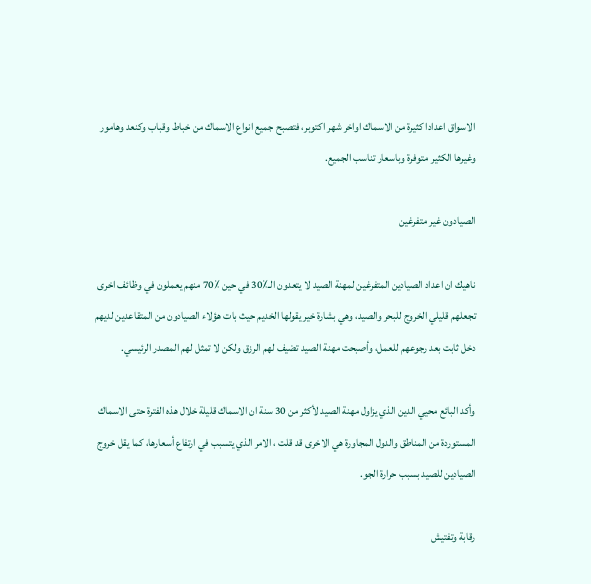الاسواق اعدادا كثيرة من الاسماك اواخر شهر اكتوبر، فتصبح جميع انواع الاسماك من خباط وقباب وكنعد وهامور وغيرها الكثير متوفرة وباسعار تناسب الجميع.

الصيادون غير متفرغين

ناهيك ان اعداد الصيادين المتفرغين لمهنة الصيد لا يتعدون الـ٪30 في حين ٪70 منهم يعملون في وظائف اخرى تجعلهم قليلي الخروج للبحر والصيد، وهي بشارة خير يقولها الخديم حيث بات هؤلاء الصيادون من المتقاعدين لديهم دخل ثابت بعد رجوعهم للعمل، وأصبحت مهنة الصيد تضيف لهم الرزق ولكن لا تمثل لهم المصدر الرئيسي.

وأكد البائع محيي الدين الذي يزاول مهنة الصيد لأكثر من 30 سنة ان الاسماك قليلة خلال هذه الفترة حتى الاسماك المستوردة من المناطق والدول المجاورة هي الاخرى قد قلت ، الامر الذي يتسبب في ارتفاع أسعارها، كما يقل خروج الصيادين للصيد بسبب حرارة الجو.

رقابة وتفتيش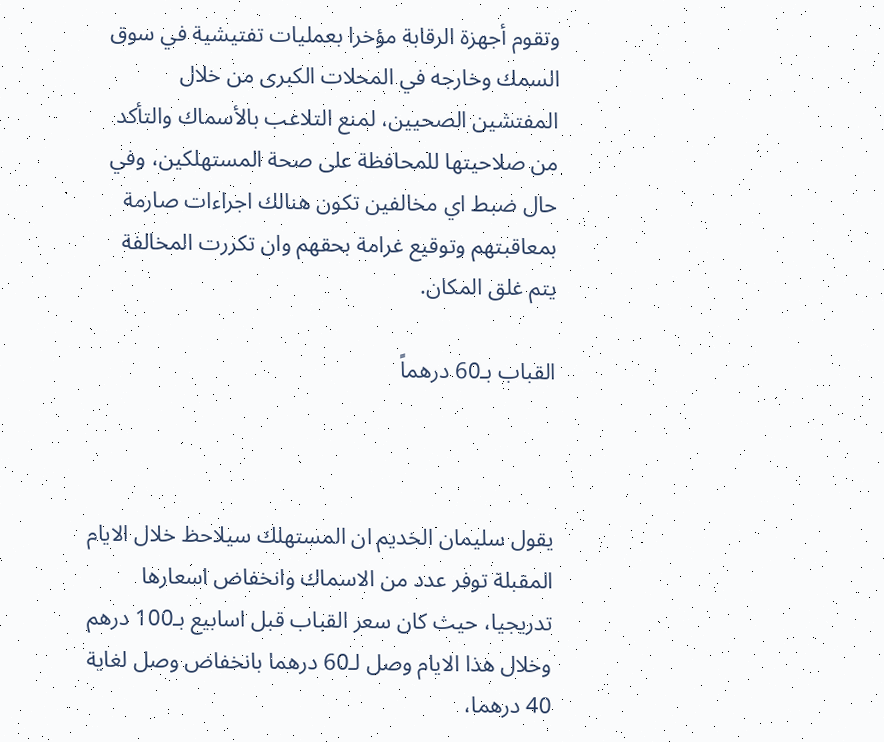وتقوم أجهزة الرقابة مؤخرا بعمليات تفتيشية في سوق السمك وخارجه في المحلات الكبرى من خلال المفتشين الصحيين، لمنع التلاعب بالأسماك والتأكد من صلاحيتها للمحافظة على صحة المستهلكين، وفي حال ضبط اي مخالفين تكون هنالك اجراءات صارمة بمعاقبتهم وتوقيع غرامة بحقهم وان تكررت المخالفة يتم غلق المكان.

القباب بـ60 درهماً



يقول سليمان الخديم ان المستهلك سيلاحظ خلال الايام المقبلة توفر عدد من الاسماك وانخفاض اسعارها تدريجيا، حيث كان سعر القباب قبل اسابيع بـ100 درهم وخلال هذا الايام وصل لـ60 درهما بانخفاض وصل لغاية 40 درهما،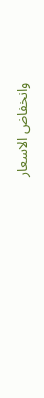وانخفاض الاسعار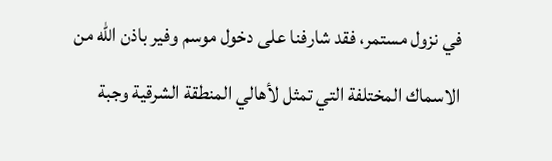في نزول مستمر، فقد شارفنا على دخول موسم وفير باذن الله من الاسماك المختلفة التي تمثل لأهالي المنطقة الشرقية وجبة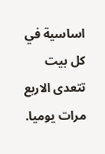اساسية في كل بيت تتعدى الاربع مرات يوميا.